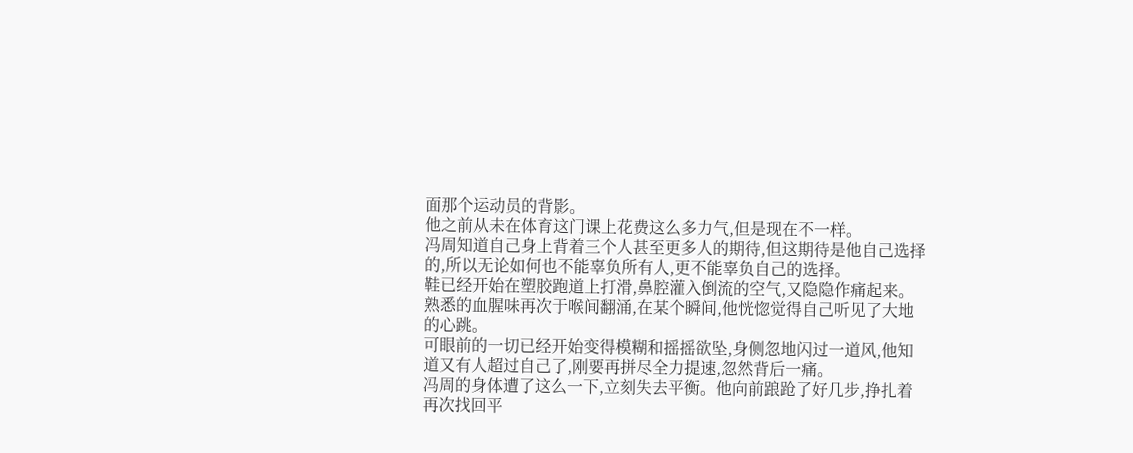面那个运动员的背影。
他之前从未在体育这门课上花费这么多力气,但是现在不一样。
冯周知道自己身上背着三个人甚至更多人的期待,但这期待是他自己选择的,所以无论如何也不能辜负所有人,更不能辜负自己的选择。
鞋已经开始在塑胶跑道上打滑,鼻腔灌入倒流的空气,又隐隐作痛起来。熟悉的血腥味再次于喉间翻涌,在某个瞬间,他恍惚觉得自己听见了大地的心跳。
可眼前的一切已经开始变得模糊和摇摇欲坠,身侧忽地闪过一道风,他知道又有人超过自己了,刚要再拼尽全力提速,忽然背后一痛。
冯周的身体遭了这么一下,立刻失去平衡。他向前踉跄了好几步,挣扎着再次找回平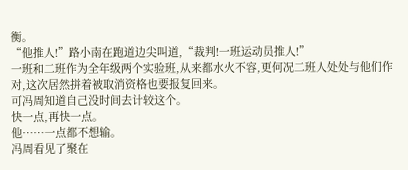衡。
“他推人!”路小南在跑道边尖叫道,“裁判!一班运动员推人!”
一班和二班作为全年级两个实验班,从来都水火不容,更何况二班人处处与他们作对,这次居然拼着被取消资格也要报复回来。
可冯周知道自己没时间去计较这个。
快一点,再快一点。
他……一点都不想输。
冯周看见了聚在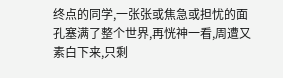终点的同学,一张张或焦急或担忧的面孔塞满了整个世界,再恍神一看,周遭又素白下来,只剩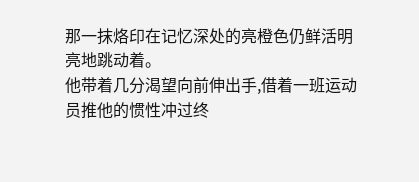那一抹烙印在记忆深处的亮橙色仍鲜活明亮地跳动着。
他带着几分渴望向前伸出手,借着一班运动员推他的惯性冲过终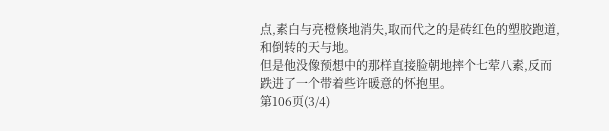点,素白与亮橙倏地消失,取而代之的是砖红色的塑胶跑道,和倒转的天与地。
但是他没像预想中的那样直接脸朝地摔个七荤八素,反而跌进了一个带着些许暖意的怀抱里。
第106页(3/4)